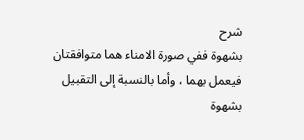شرح
بشهوة ففي صورة الامناء هما متوافقتان فيعمل بهما ، وأما بالنسبة إلى التقبيل بشهوة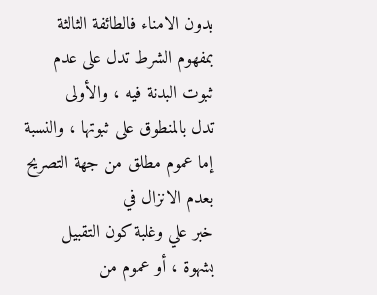بدون الامناء فالطائفة الثالثة بمفهوم الشرط تدل على عدم ثبوت البدنة فيه ، والأولى
تدل بالمنطوق على ثبوتها ، والنسبة إما عموم مطلق من جهة التصريح بعدم الانزال في
خبر علي وغلبة كون التقبيل بشهوة ، أو عموم من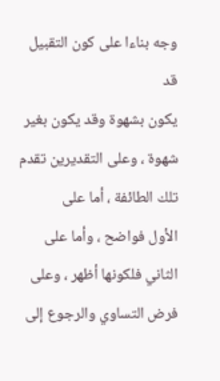وجه بناءا على كون التقبيل قد
يكون بشهوة وقد يكون بغير شهوة ، وعلى التقديرين تقدم تلك الطائفة ، أما على
الأول فواضح ، وأما على الثاني فلكونها أظهر ، وعلى فرض التساوي والرجوع إلى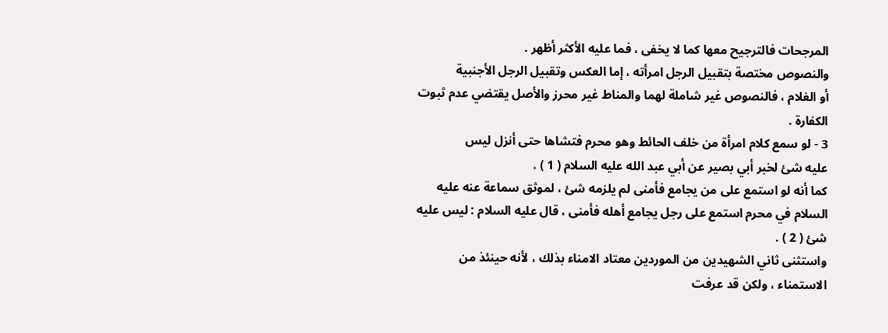المرجحات فالترجيح معها كما لا يخفى ، فما عليه الأكثر أظهر .
والنصوص مختصة بتقبيل الرجل امرأته ، إما العكس وتقبيل الرجل الأجنبية
أو الغلام ، فالنصوص غير شاملة لهما والمناط غير محرز والأصل يقتضي عدم ثبوت
الكفارة .
3 - لو سمع كلام امرأة من خلف الحائط وهو محرم فتشاها حتى أنزل ليس
عليه شئ لخبر أبي بصير عن أبي عبد الله عليه السلام ( 1 ) .
كما أنه لو استمع على من يجامع فأمنى لم يلزمه شئ ، لموثق سماعة عنه عليه
السلام في محرم استمع على رجل يجامع أهله فأمنى ، قال عليه السلام : ليس عليه
شئ ( 2 ) .
واستثنى ثاني الشهيدين من الموردين معتاد الامناء بذلك ، لأنه حينئذ من
الاستمناء ، ولكن قد عرفت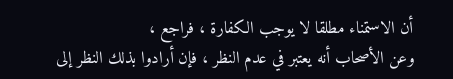أن الاستمناء مطلقا لا يوجب الكفارة ، فراجع ،
وعن الأصحاب أنه يعتبر في عدم النظر ، فإن أرادوا بذلك النظر إلى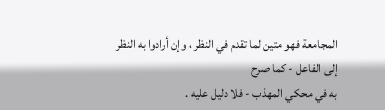المجامعة فهو متين لما تقدم في النظر ، وإن أرادوا به النظر إلى الفاعل - كما صرح
به في محكي المهذب - فلا دليل عليه .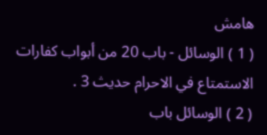هامش
( 1 ) الوسائل - باب 20 من أبواب كفارات الاستمتاع في الاحرام حديث 3 .
( 2 ) الوسائل باب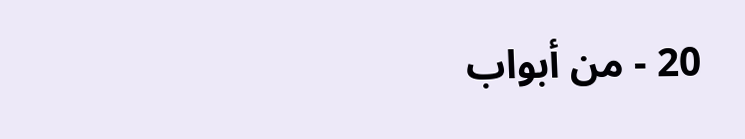20 - من أبواب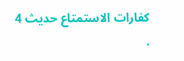كفارات الاستمتاع حديث 4 .